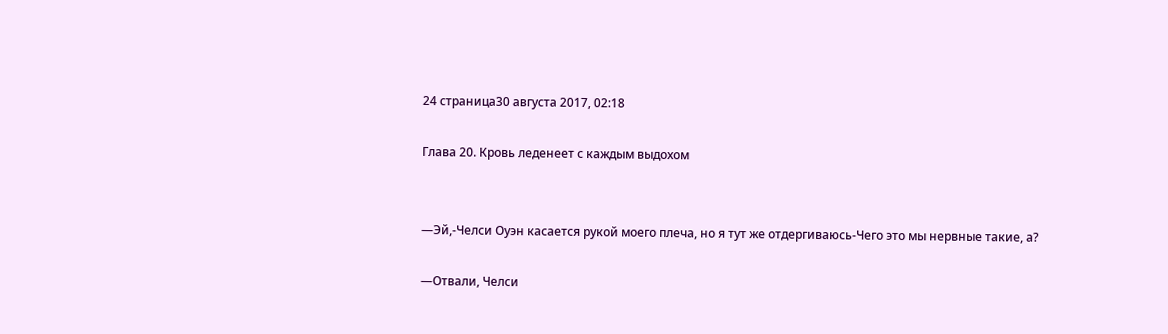24 страница30 августа 2017, 02:18

Глава 20. Кровь леденеет с каждым выдохом


—Эй,-Челси Оуэн касается рукой моего плеча, но я тут же отдергиваюсь-Чего это мы нервные такие, а?

—Отвали, Челси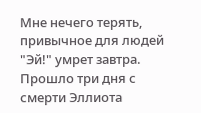Мне нечего терять, привычное для людей "Эй!" умрет завтра. Прошло три дня с смерти Эллиота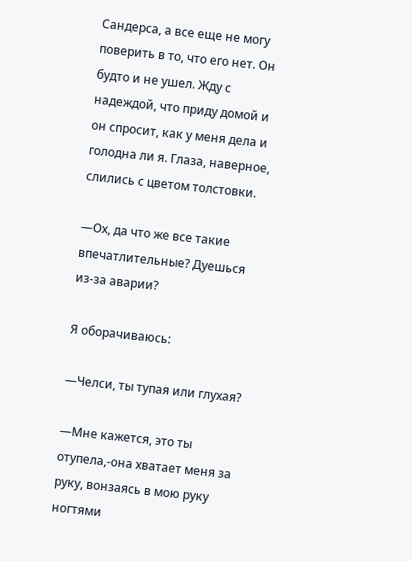Сандерса, а все еще не могу поверить в то, что его нет. Он будто и не ушел. Жду с надеждой, что приду домой и он спросит, как у меня дела и голодна ли я. Глаза, наверное, слились с цветом толстовки.

—Ох, да что же все такие впечатлительные? Дуешься из-за аварии?

Я оборачиваюсь:

—Челси, ты тупая или глухая?

—Мне кажется, это ты отупела,-она хватает меня за руку, вонзаясь в мою руку ногтями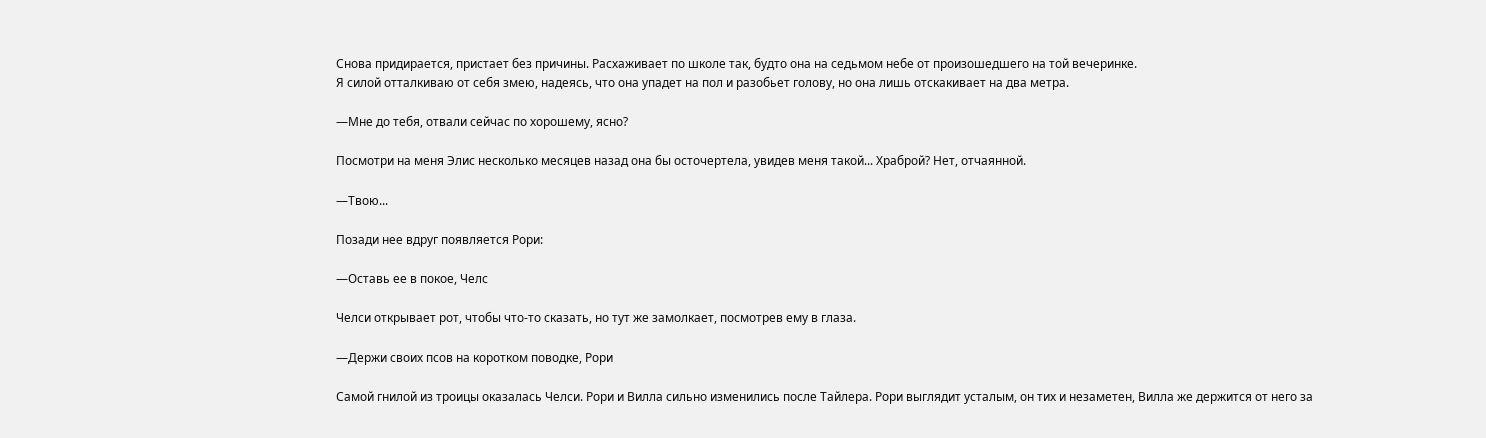Снова придирается, пристает без причины. Расхаживает по школе так, будто она на седьмом небе от произошедшего на той вечеринке.
Я силой отталкиваю от себя змею, надеясь, что она упадет на пол и разобьет голову, но она лишь отскакивает на два метра.

—Мне до тебя, отвали сейчас по хорошему, ясно?

Посмотри на меня Элис несколько месяцев назад она бы осточертела, увидев меня такой... Храброй? Нет, отчаянной.

—Твою...

Позади нее вдруг появляется Рори:

—Оставь ее в покое, Челс

Челси открывает рот, чтобы что-то сказать, но тут же замолкает, посмотрев ему в глаза.

—Держи своих псов на коротком поводке, Рори

Самой гнилой из троицы оказалась Челси. Рори и Вилла сильно изменились после Тайлера. Рори выглядит усталым, он тих и незаметен, Вилла же держится от него за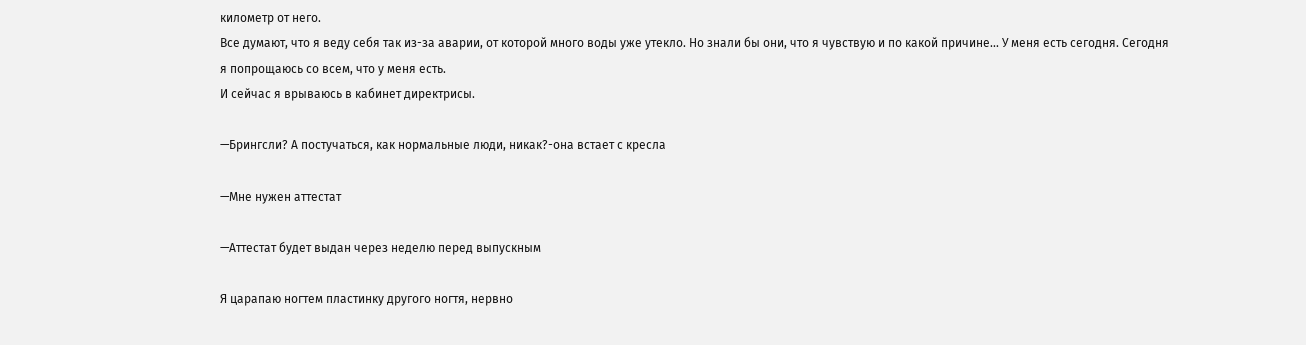километр от него.
Все думают, что я веду себя так из-за аварии, от которой много воды уже утекло. Но знали бы они, что я чувствую и по какой причине... У меня есть сегодня. Сегодня я попрощаюсь со всем, что у меня есть.
И сейчас я врываюсь в кабинет директрисы.

—Брингсли? А постучаться, как нормальные люди, никак?-она встает с кресла

—Мне нужен аттестат

—Аттестат будет выдан через неделю перед выпускным

Я царапаю ногтем пластинку другого ногтя, нервно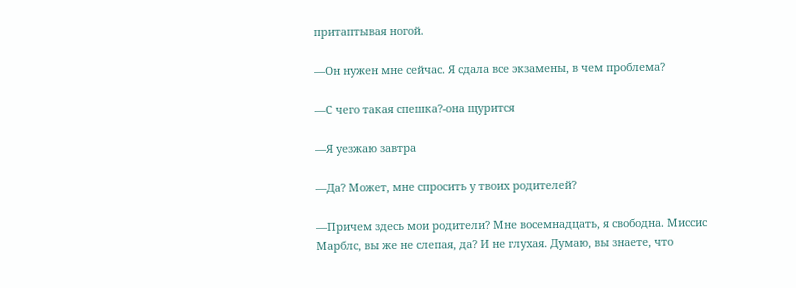притаптывая ногой.

—Он нужен мне сейчас. Я сдала все экзамены, в чем проблема?

—С чего такая спешка?-она щурится

—Я уезжаю завтра

—Да? Может, мне спросить у твоих родителей?

—Причем здесь мои родители? Мне восемнадцать, я свободна. Миссис Марблс, вы же не слепая, да? И не глухая. Думаю, вы знаете, что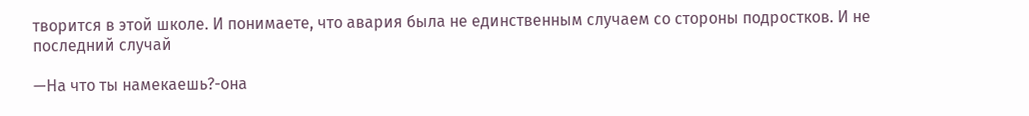творится в этой школе. И понимаете, что авария была не единственным случаем со стороны подростков. И не последний случай

—На что ты намекаешь?-она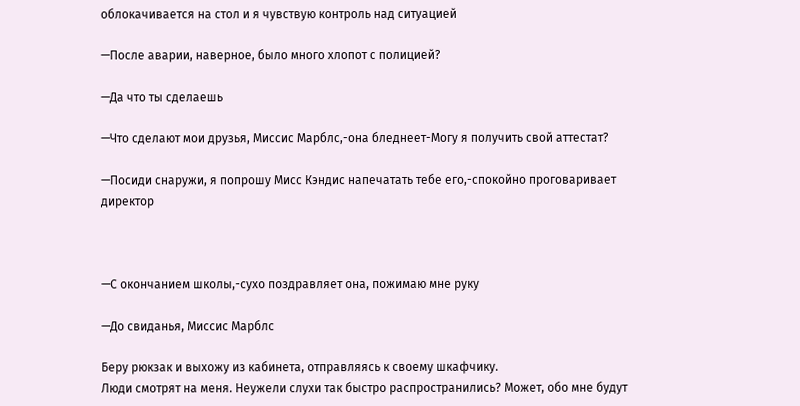облокачивается на стол и я чувствую контроль над ситуацией

—После аварии, наверное, было много хлопот с полицией?

—Да что ты сделаешь

—Что сделают мои друзья, Миссис Марблс,-она бледнеет-Могу я получить свой аттестат?

—Посиди снаружи, я попрошу Мисс Кэндис напечатать тебе его,-спокойно проговаривает директор



—С окончанием школы,-сухо поздравляет она, пожимаю мне руку

—До свиданья, Миссис Марблс

Беру рюкзак и выхожу из кабинета, отправляясь к своему шкафчику.
Люди смотрят на меня. Неужели слухи так быстро распространились? Может, обо мне будут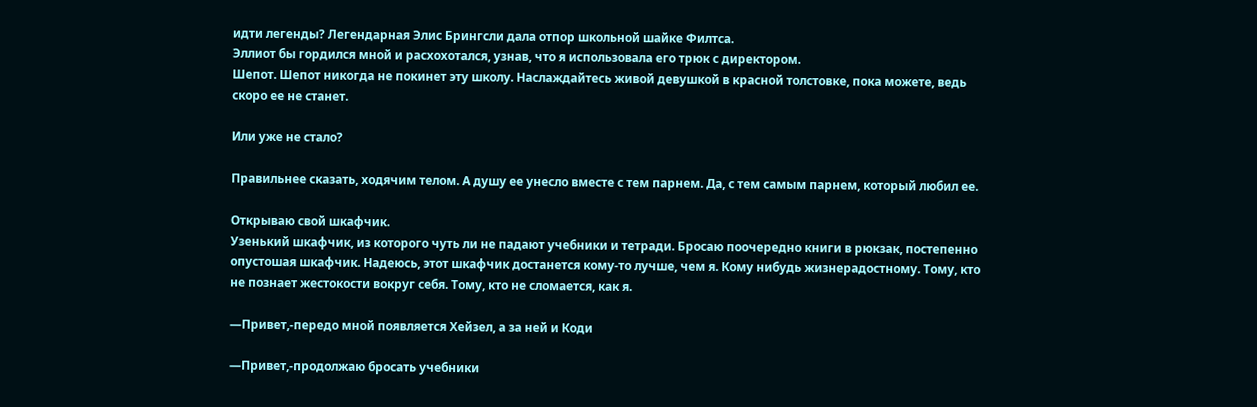идти легенды? Легендарная Элис Брингсли дала отпор школьной шайке Филтса.
Эллиот бы гордился мной и расхохотался, узнав, что я использовала его трюк с директором.
Шепот. Шепот никогда не покинет эту школу. Наслаждайтесь живой девушкой в красной толстовке, пока можете, ведь скоро ее не станет.

Или уже не стало?

Правильнее сказать, ходячим телом. А душу ее унесло вместе с тем парнем. Да, с тем самым парнем, который любил ее.

Открываю свой шкафчик.
Узенький шкафчик, из которого чуть ли не падают учебники и тетради. Бросаю поочередно книги в рюкзак, постепенно опустошая шкафчик. Надеюсь, этот шкафчик достанется кому-то лучше, чем я. Кому нибудь жизнерадостному. Тому, кто не познает жестокости вокруг себя. Тому, кто не сломается, как я.

—Привет,-передо мной появляется Хейзел, а за ней и Коди

—Привет,-продолжаю бросать учебники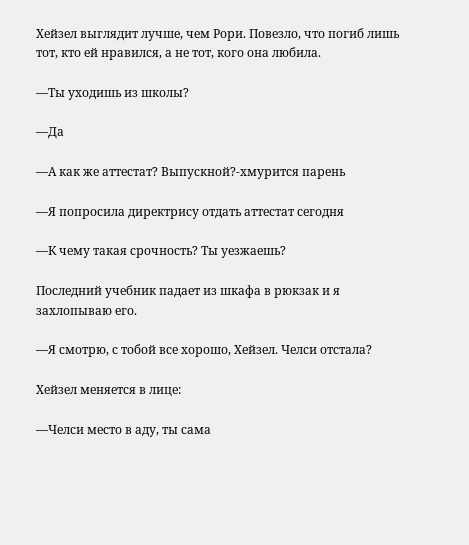Хейзел выглядит лучше, чем Рори. Повезло, что погиб лишь тот, кто ей нравился, а не тот, кого она любила.

—Ты уходишь из школы?

—Да

—А как же аттестат? Выпускной?-хмурится парень

—Я попросила директрису отдать аттестат сегодня

—К чему такая срочность? Ты уезжаешь?

Последний учебник падает из шкафа в рюкзак и я захлопываю его.

—Я смотрю, с тобой все хорошо, Хейзел. Челси отстала?

Хейзел меняется в лице:

—Челси место в аду, ты сама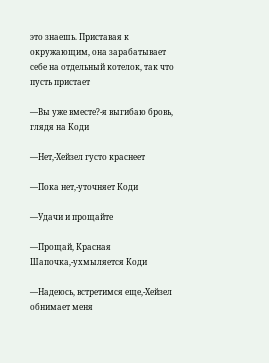это знаешь. Приставая к окружающим, она зарабатывает себе на отдельный котелок, так что пусть пристает

—Вы уже вместе?-я выгибаю бровь, глядя на Коди

—Нет,-Хейзел густо краснеет

—Пока нет,-уточняет Коди

—Удачи и прощайте

—Прощай, Красная Шапочка,-ухмыляется Коди

—Надеюсь, встретимся еще,-Хейзел обнимает меня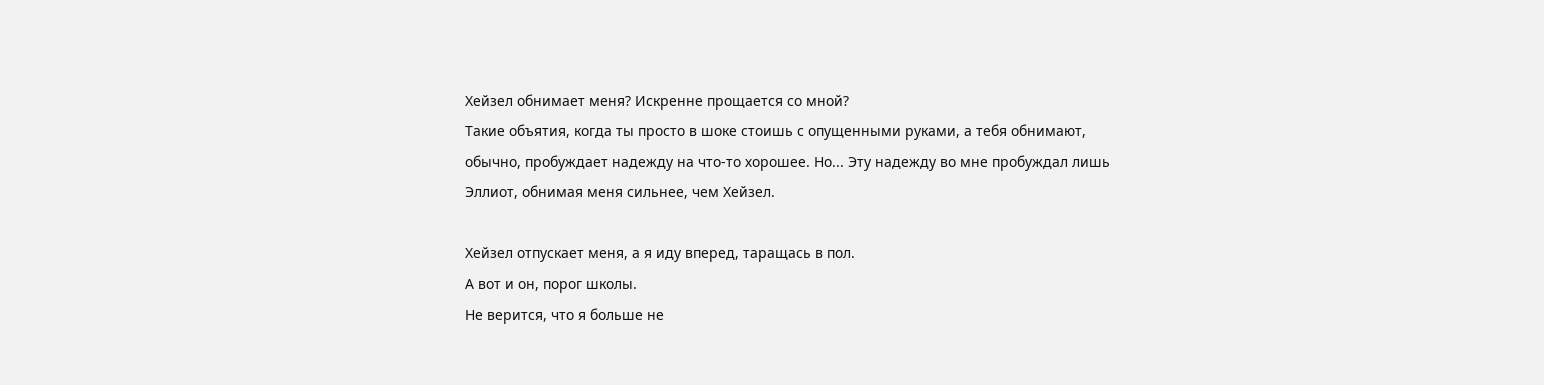Хейзел обнимает меня? Искренне прощается со мной?
Такие объятия, когда ты просто в шоке стоишь с опущенными руками, а тебя обнимают, обычно, пробуждает надежду на что-то хорошее. Но... Эту надежду во мне пробуждал лишь Эллиот, обнимая меня сильнее, чем Хейзел.

Хейзел отпускает меня, а я иду вперед, таращась в пол.
А вот и он, порог школы.
Не верится, что я больше не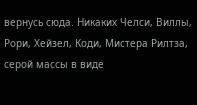вернусь сюда. Никаких Челси, Виллы, Рори, Хейзел, Коди, Мистера Рилтза, серой массы в виде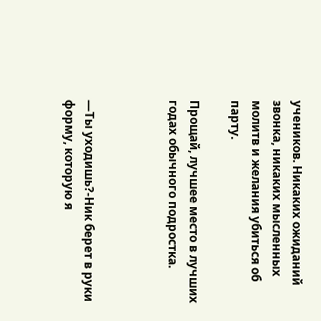учеников. Никаких ожиданий звонка, никаких мысленных молитв и желания убиться об парту.

Прощай, лучшее место в лучших годах обычного подростка.



—Ты уходишь?-Ник берет в руки форму, которую я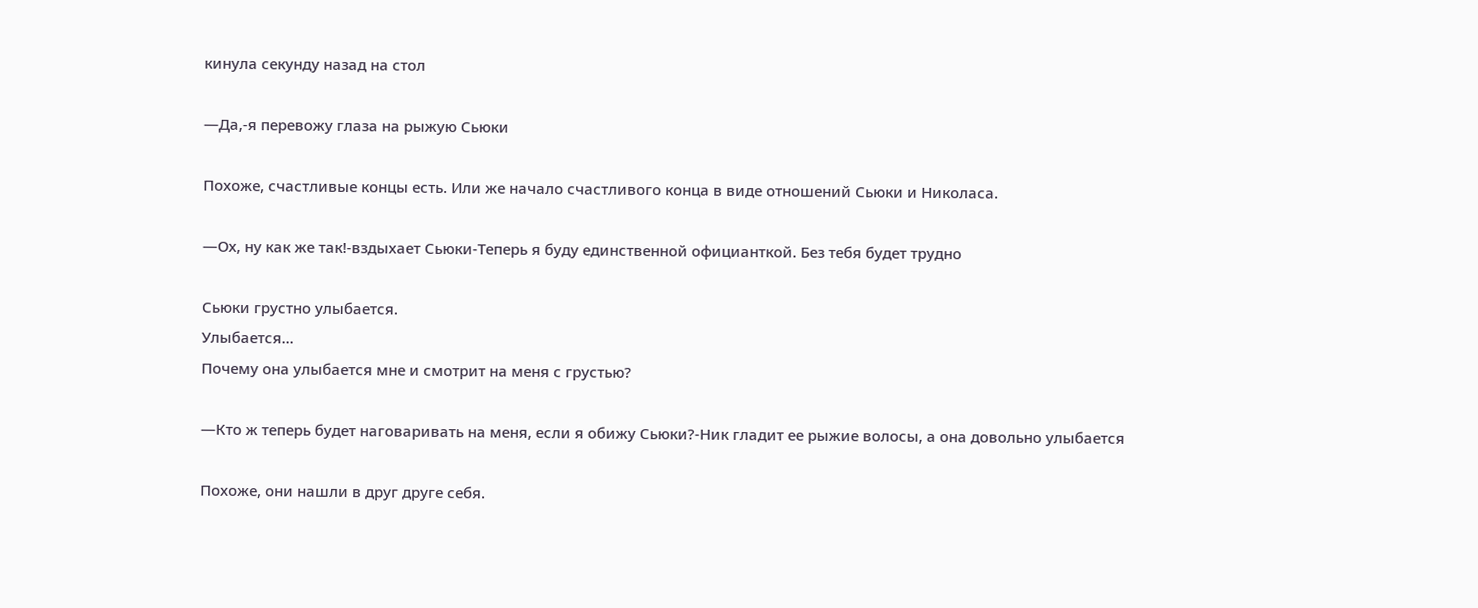кинула секунду назад на стол

—Да,-я перевожу глаза на рыжую Сьюки

Похоже, счастливые концы есть. Или же начало счастливого конца в виде отношений Сьюки и Николаса.

—Ох, ну как же так!-вздыхает Сьюки-Теперь я буду единственной официанткой. Без тебя будет трудно

Сьюки грустно улыбается.
Улыбается...
Почему она улыбается мне и смотрит на меня с грустью?

—Кто ж теперь будет наговаривать на меня, если я обижу Сьюки?-Ник гладит ее рыжие волосы, а она довольно улыбается

Похоже, они нашли в друг друге себя.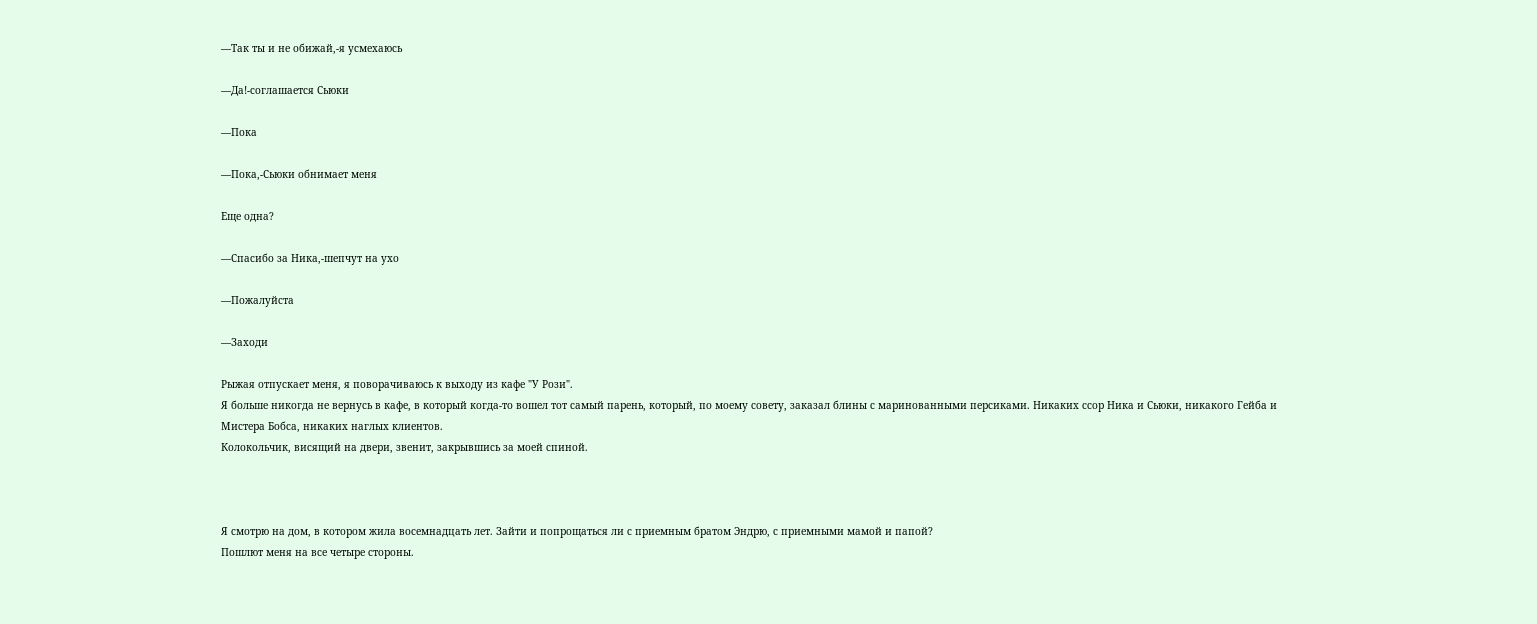—Так ты и не обижай,-я усмехаюсь

—Да!-соглашается Сьюки

—Пока

—Пока,-Сьюки обнимает меня

Еще одна?

—Спасибо за Ника,-шепчут на ухо

—Пожалуйста

—Заходи

Рыжая отпускает меня, я поворачиваюсь к выходу из кафе "У Рози".
Я больше никогда не вернусь в кафе, в который когда-то вошел тот самый парень, который, по моему совету, заказал блины с маринованными персиками. Никаких ссор Ника и Сьюки, никакого Гейба и Мистера Бобса, никаких наглых клиентов.
Колокольчик, висящий на двери, звенит, закрывшись за моей спиной.



Я смотрю на дом, в котором жила восемнадцать лет. Зайти и попрощаться ли с приемным братом Эндрю, с приемными мамой и папой?
Пошлют меня на все четыре стороны.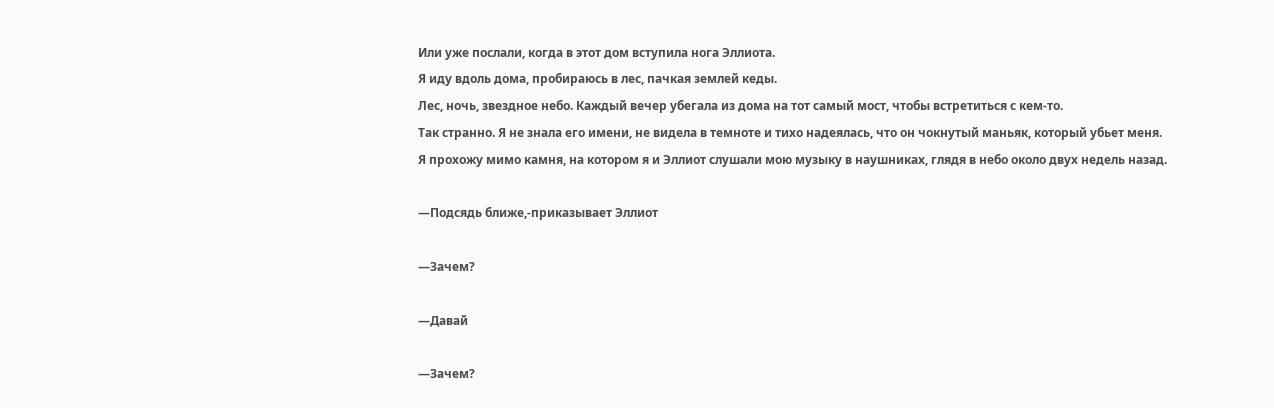Или уже послали, когда в этот дом вступила нога Эллиота.
Я иду вдоль дома, пробираюсь в лес, пачкая землей кеды.
Лес, ночь, звездное небо. Каждый вечер убегала из дома на тот самый мост, чтобы встретиться с кем-то.
Так странно. Я не знала его имени, не видела в темноте и тихо надеялась, что он чокнутый маньяк, который убьет меня.
Я прохожу мимо камня, на котором я и Эллиот слушали мою музыку в наушниках, глядя в небо около двух недель назад.

—Подсядь ближе,-приказывает Эллиот

—Зачем?

—Давай

—Зачем?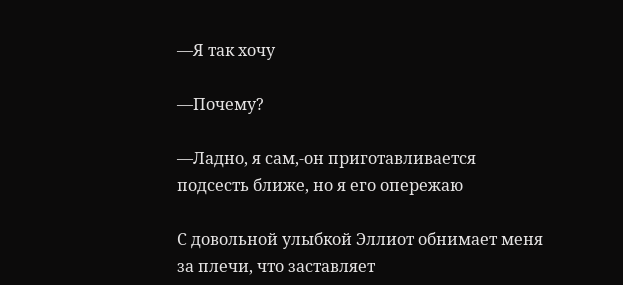—Я так хочу

—Почему?

—Ладно, я сам,-он приготавливается подсесть ближе, но я его опережаю

С довольной улыбкой Эллиот обнимает меня за плечи, что заставляет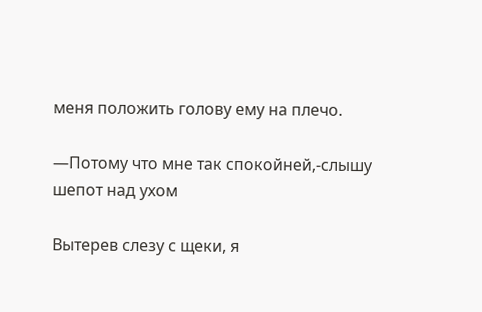меня положить голову ему на плечо.

—Потому что мне так спокойней,-слышу шепот над ухом

Вытерев слезу с щеки, я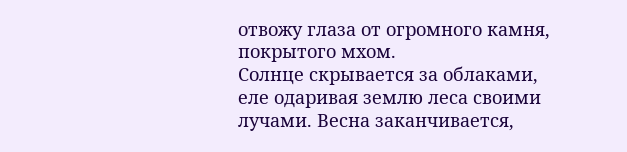отвожу глаза от огромного камня, покрытого мхом.
Солнце скрывается за облаками, еле одаривая землю леса своими лучами. Весна заканчивается,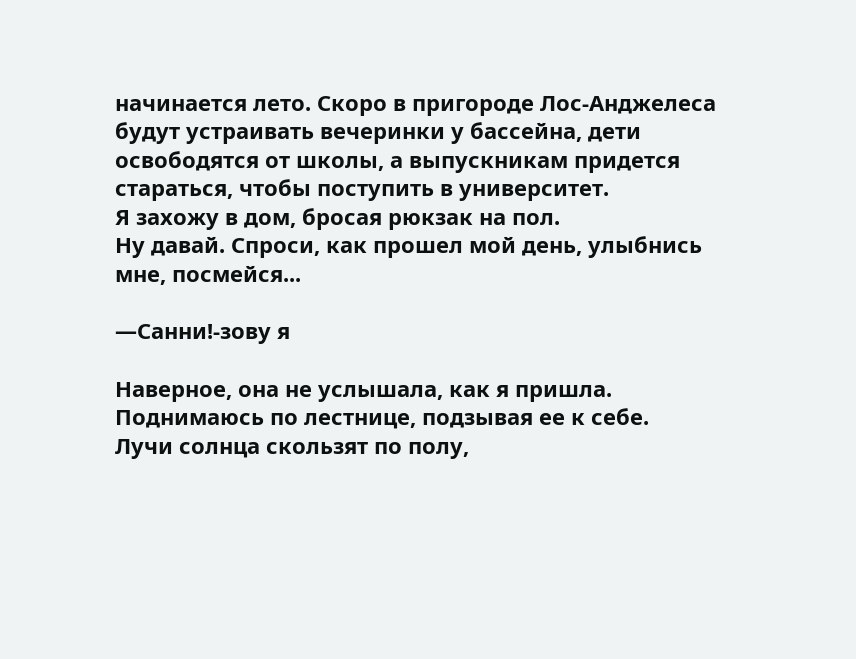начинается лето. Скоро в пригороде Лос-Анджелеса будут устраивать вечеринки у бассейна, дети освободятся от школы, а выпускникам придется стараться, чтобы поступить в университет.
Я захожу в дом, бросая рюкзак на пол.
Ну давай. Спроси, как прошел мой день, улыбнись мне, посмейся...

—Санни!-зову я

Наверное, она не услышала, как я пришла. Поднимаюсь по лестнице, подзывая ее к себе.
Лучи солнца скользят по полу,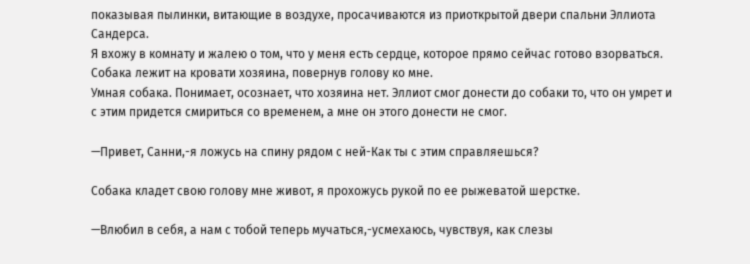показывая пылинки, витающие в воздухе, просачиваются из приоткрытой двери спальни Эллиота Сандерса.
Я вхожу в комнату и жалею о том, что у меня есть сердце, которое прямо сейчас готово взорваться.
Собака лежит на кровати хозяина, повернув голову ко мне.
Умная собака. Понимает, осознает, что хозяина нет. Эллиот смог донести до собаки то, что он умрет и с этим придется смириться со временем, а мне он этого донести не смог.

—Привет, Санни,-я ложусь на спину рядом с ней-Как ты с этим справляешься?

Собака кладет свою голову мне живот, я прохожусь рукой по ее рыжеватой шерстке.

—Влюбил в себя, а нам с тобой теперь мучаться,-усмехаюсь, чувствуя, как слезы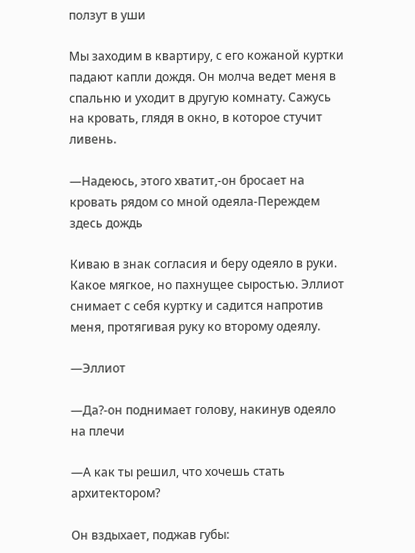ползут в уши

Мы заходим в квартиру, с его кожаной куртки падают капли дождя. Он молча ведет меня в спальню и уходит в другую комнату. Сажусь на кровать, глядя в окно, в которое стучит ливень.

—Надеюсь, этого хватит,-он бросает на кровать рядом со мной одеяла-Переждем здесь дождь

Киваю в знак согласия и беру одеяло в руки. Какое мягкое, но пахнущее сыростью. Эллиот снимает с себя куртку и садится напротив меня, протягивая руку ко второму одеялу.

—Эллиот

—Да?-он поднимает голову, накинув одеяло на плечи

—А как ты решил, что хочешь стать архитектором?

Он вздыхает, поджав губы: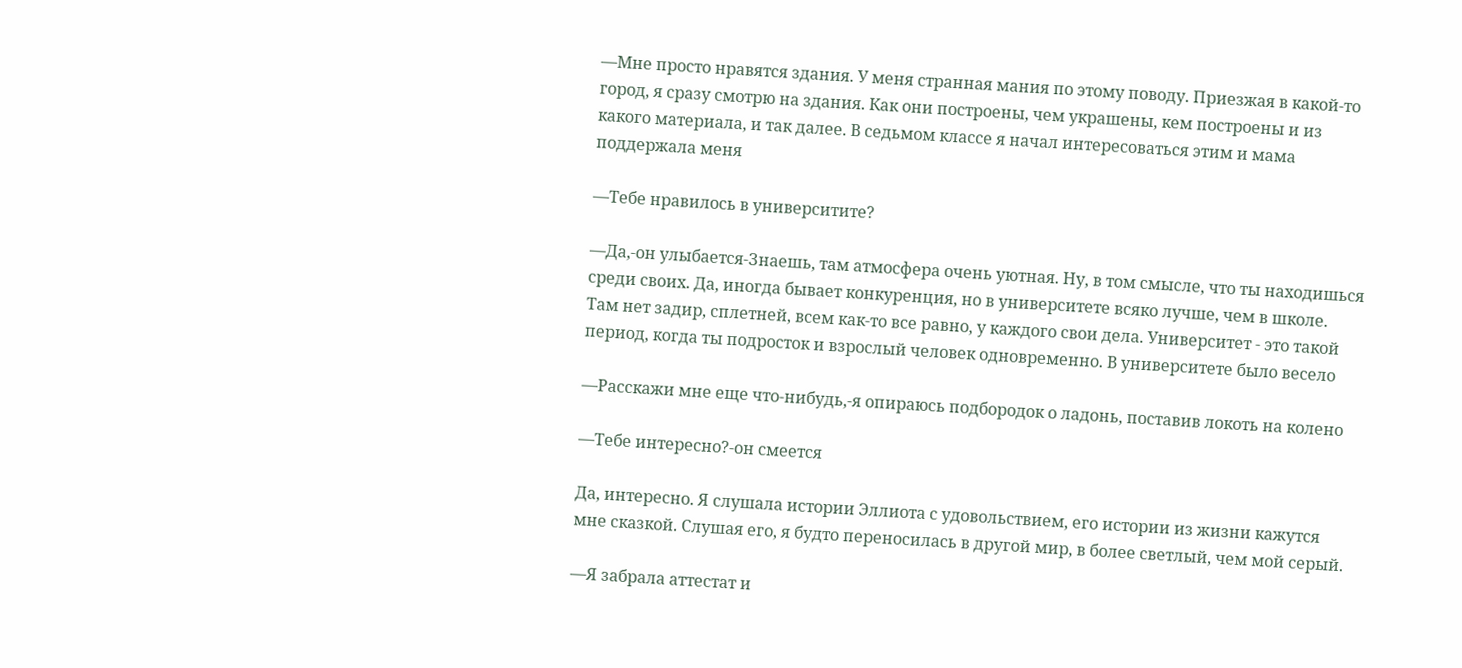—Мне просто нравятся здания. У меня странная мания по этому поводу. Приезжая в какой-то город, я сразу смотрю на здания. Как они построены, чем украшены, кем построены и из какого материала, и так далее. В седьмом классе я начал интересоваться этим и мама поддержала меня

—Тебе нравилось в университите?

—Да,-он улыбается-Знаешь, там атмосфера очень уютная. Ну, в том смысле, что ты находишься среди своих. Да, иногда бывает конкуренция, но в университете всяко лучше, чем в школе. Там нет задир, сплетней, всем как-то все равно, у каждого свои дела. Университет - это такой период, когда ты подросток и взрослый человек одновременно. В университете было весело

—Расскажи мне еще что-нибудь,-я опираюсь подбородок о ладонь, поставив локоть на колено

—Тебе интересно?-он смеется

Да, интересно. Я слушала истории Эллиота с удовольствием, его истории из жизни кажутся мне сказкой. Слушая его, я будто переносилась в другой мир, в более светлый, чем мой серый.

—Я забрала аттестат и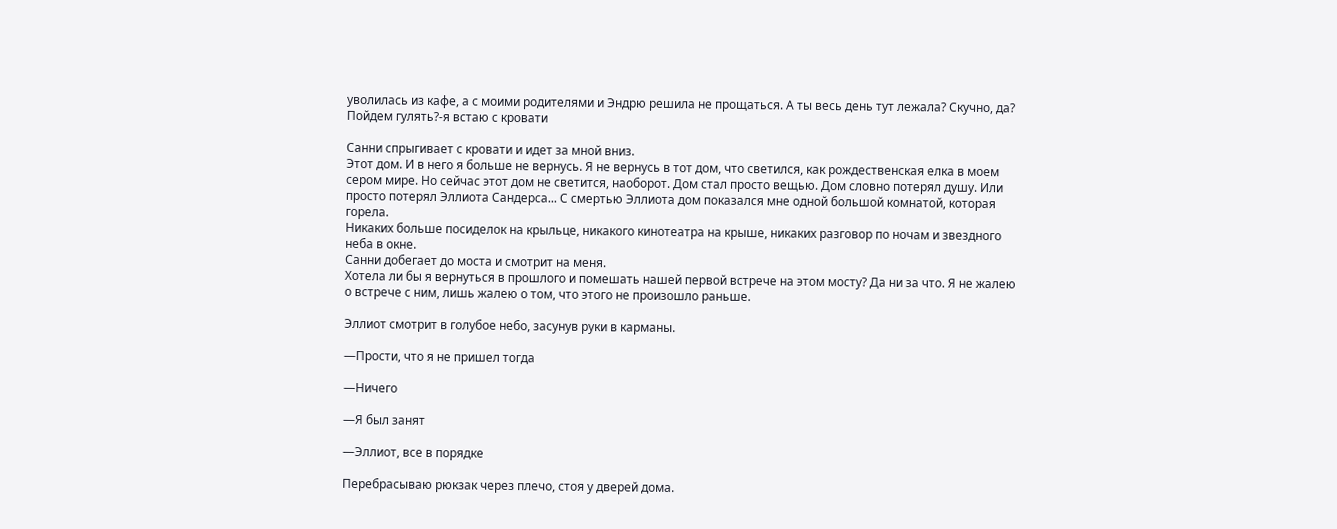уволилась из кафе, а с моими родителями и Эндрю решила не прощаться. А ты весь день тут лежала? Скучно, да? Пойдем гулять?-я встаю с кровати

Санни спрыгивает с кровати и идет за мной вниз.
Этот дом. И в него я больше не вернусь. Я не вернусь в тот дом, что светился, как рождественская елка в моем сером мире. Но сейчас этот дом не светится, наоборот. Дом стал просто вещью. Дом словно потерял душу. Или просто потерял Эллиота Сандерса... С смертью Эллиота дом показался мне одной большой комнатой, которая горела.
Никаких больше посиделок на крыльце, никакого кинотеатра на крыше, никаких разговор по ночам и звездного неба в окне.
Санни добегает до моста и смотрит на меня.
Хотела ли бы я вернуться в прошлого и помешать нашей первой встрече на этом мосту? Да ни за что. Я не жалею о встрече с ним, лишь жалею о том, что этого не произошло раньше.

Эллиот смотрит в голубое небо, засунув руки в карманы.

—Прости, что я не пришел тогда

—Ничего

—Я был занят

—Эллиот, все в порядке

Перебрасываю рюкзак через плечо, стоя у дверей дома.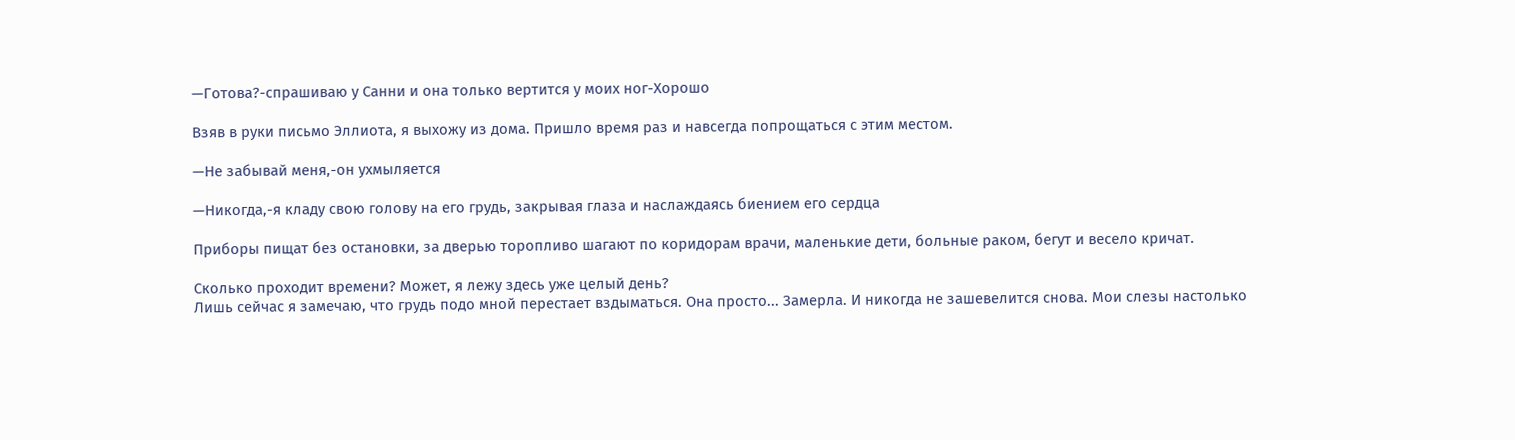—Готова?-спрашиваю у Санни и она только вертится у моих ног-Хорошо

Взяв в руки письмо Эллиота, я выхожу из дома. Пришло время раз и навсегда попрощаться с этим местом.

—Не забывай меня,-он ухмыляется

—Никогда,-я кладу свою голову на его грудь, закрывая глаза и наслаждаясь биением его сердца

Приборы пищат без остановки, за дверью торопливо шагают по коридорам врачи, маленькие дети, больные раком, бегут и весело кричат.

Сколько проходит времени? Может, я лежу здесь уже целый день?
Лишь сейчас я замечаю, что грудь подо мной перестает вздыматься. Она просто... Замерла. И никогда не зашевелится снова. Мои слезы настолько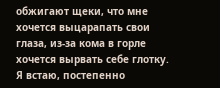обжигают щеки, что мне хочется выцарапать свои глаза, из-за кома в горле хочется вырвать себе глотку.
Я встаю, постепенно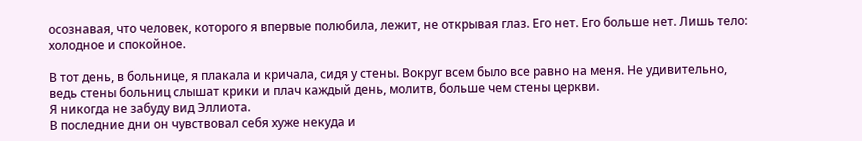осознавая, что человек, которого я впервые полюбила, лежит, не открывая глаз. Его нет. Его больше нет. Лишь тело: холодное и спокойное.

В тот день, в больнице, я плакала и кричала, сидя у стены. Вокруг всем было все равно на меня. Не удивительно, ведь стены больниц слышат крики и плач каждый день, молитв, больше чем стены церкви.
Я никогда не забуду вид Эллиота.
В последние дни он чувствовал себя хуже некуда и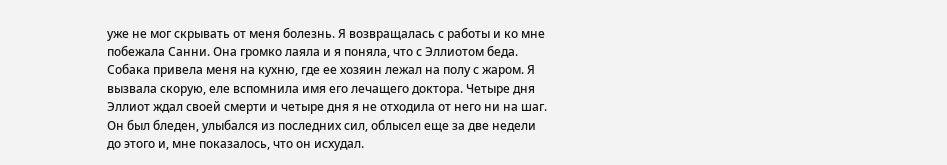уже не мог скрывать от меня болезнь. Я возвращалась с работы и ко мне побежала Санни. Она громко лаяла и я поняла, что с Эллиотом беда. Собака привела меня на кухню, где ее хозяин лежал на полу с жаром. Я вызвала скорую, еле вспомнила имя его лечащего доктора. Четыре дня Эллиот ждал своей смерти и четыре дня я не отходила от него ни на шаг. Он был бледен, улыбался из последних сил, облысел еще за две недели до этого и, мне показалось, что он исхудал.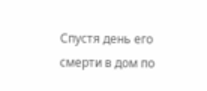Спустя день его смерти в дом по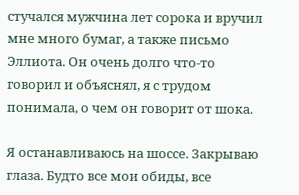стучался мужчина лет сорока и вручил мне много бумаг, а также письмо Эллиота. Он очень долго что-то говорил и объяснял, я с трудом понимала, о чем он говорит от шока.

Я останавливаюсь на шоссе. Закрываю глаза. Будто все мои обиды, все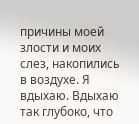причины моей злости и моих слез, накопились в воздухе. Я вдыхаю. Вдыхаю так глубоко, что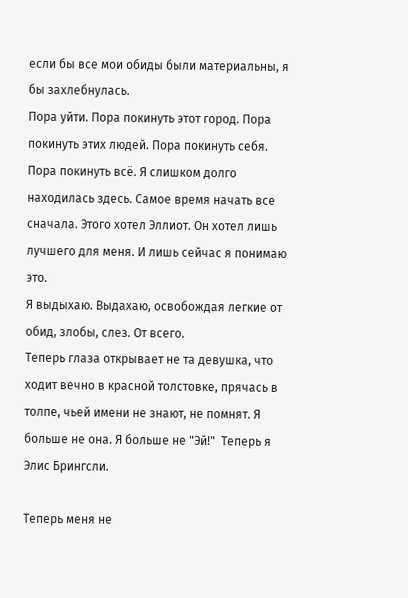если бы все мои обиды были материальны, я бы захлебнулась.
Пора уйти. Пора покинуть этот город. Пора покинуть этих людей. Пора покинуть себя. Пора покинуть всё. Я слишком долго находилась здесь. Самое время начать все сначала. Этого хотел Эллиот. Он хотел лишь лучшего для меня. И лишь сейчас я понимаю это.
Я выдыхаю. Выдахаю, освобождая легкие от обид, злобы, слез. От всего.
Теперь глаза открывает не та девушка, что ходит вечно в красной толстовке, прячась в толпе, чьей имени не знают, не помнят. Я больше не она. Я больше не "Эй!"  Теперь я Элис Брингсли.

Теперь меня не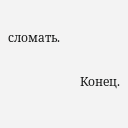сломать.

                        Конец.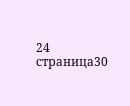24 страница30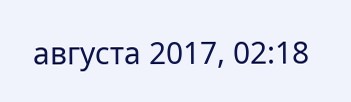августа 2017, 02:18